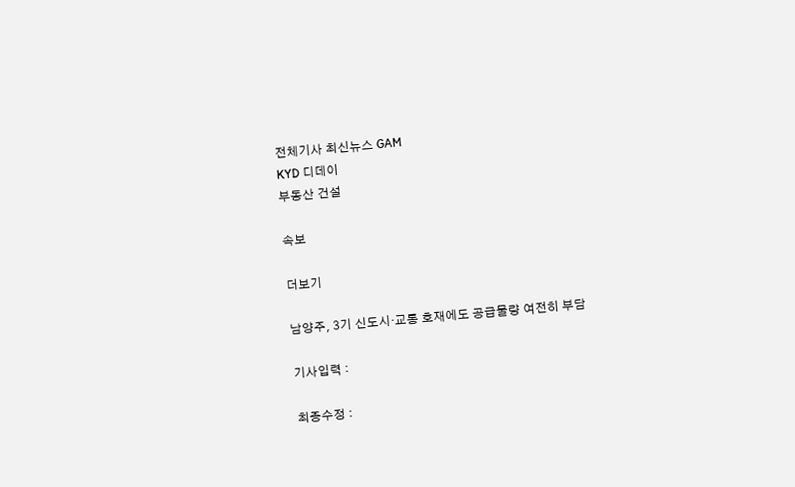전체기사 최신뉴스 GAM
KYD 디데이
부동산 건설

속보

더보기

남양주, 3기 신도시·교통 호재에도 공급물량 여전히 부담

기사입력 :

최종수정 :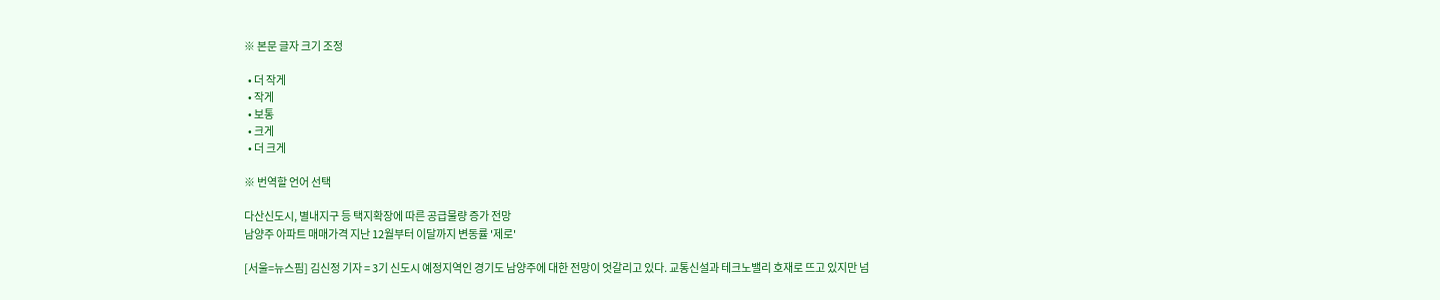※ 본문 글자 크기 조정

  • 더 작게
  • 작게
  • 보통
  • 크게
  • 더 크게

※ 번역할 언어 선택

다산신도시, 별내지구 등 택지확장에 따른 공급물량 증가 전망
남양주 아파트 매매가격 지난 12월부터 이달까지 변동률 '제로'

[서울=뉴스핌] 김신정 기자 = 3기 신도시 예정지역인 경기도 남양주에 대한 전망이 엇갈리고 있다. 교통신설과 테크노밸리 호재로 뜨고 있지만 넘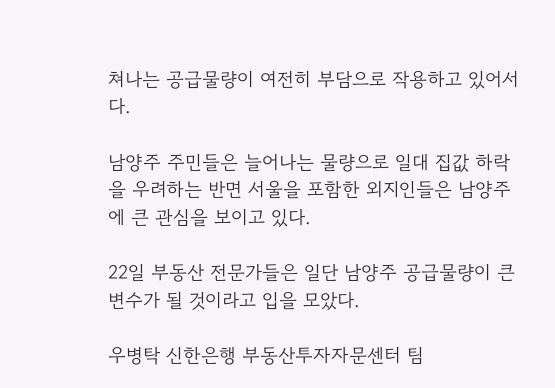쳐나는 공급물량이 여전히 부담으로 작용하고 있어서다.

남양주 주민들은 늘어나는 물량으로 일대 집값 하락을 우려하는 반면 서울을 포함한 외지인들은 남양주에 큰 관심을 보이고 있다.

22일 부동산 전문가들은 일단 남양주 공급물량이 큰 변수가 될 것이라고 입을 모았다.

우병탁 신한은행 부동산투자자문센터 팀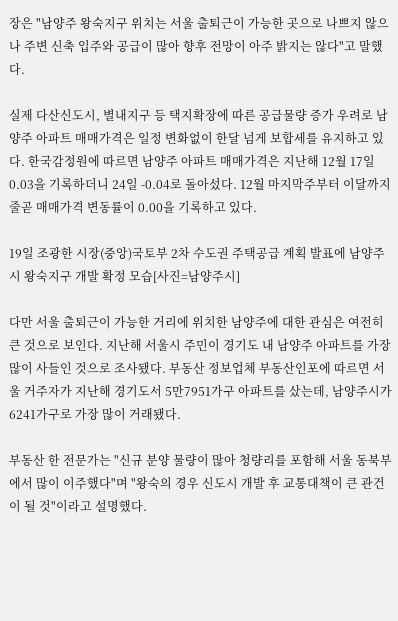장은 "남양주 왕숙지구 위치는 서울 출퇴근이 가능한 곳으로 나쁘지 않으나 주변 신축 입주와 공급이 많아 향후 전망이 아주 밝지는 않다"고 말했다.

실제 다산신도시, 별내지구 등 택지확장에 따른 공급물량 증가 우려로 남양주 아파트 매매가격은 일정 변화없이 한달 넘게 보합세를 유지하고 있다. 한국감정원에 따르면 남양주 아파트 매매가격은 지난해 12월 17일 0.03을 기록하더니 24일 -0.04로 돌아섰다. 12월 마지막주부터 이달까지 줄곧 매매가격 변동률이 0.00을 기록하고 있다.

19일 조광한 시장(중앙)국토부 2차 수도권 주택공급 계획 발표에 남양주시 왕숙지구 개발 확정 모습[사진=남양주시]

다만 서울 출퇴근이 가능한 거리에 위치한 남양주에 대한 관심은 여전히 큰 것으로 보인다. 지난해 서울시 주민이 경기도 내 남양주 아파트를 가장 많이 사들인 것으로 조사됐다. 부동산 정보업체 부동산인포에 따르면 서울 거주자가 지난해 경기도서 5만7951가구 아파트를 샀는데, 남양주시가 6241가구로 가장 많이 거래됐다.

부동산 한 전문가는 "신규 분양 물량이 많아 청량리를 포함해 서울 동북부에서 많이 이주했다"며 "왕숙의 경우 신도시 개발 후 교통대책이 큰 관건이 될 것"이라고 설명했다.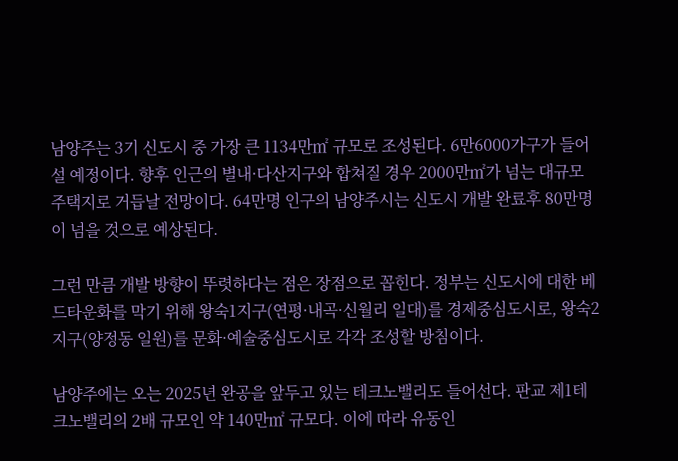남양주는 3기 신도시 중 가장 큰 1134만㎡ 규모로 조성된다. 6만6000가구가 들어설 예정이다. 향후 인근의 별내·다산지구와 합쳐질 경우 2000만㎡가 넘는 대규모 주택지로 거듭날 전망이다. 64만명 인구의 남양주시는 신도시 개발 완료후 80만명이 넘을 것으로 예상된다.

그런 만큼 개발 방향이 뚜렷하다는 점은 장점으로 꼽힌다. 정부는 신도시에 대한 베드타운화를 막기 위해 왕숙1지구(연평·내곡·신월리 일대)를 경제중심도시로, 왕숙2지구(양정동 일원)를 문화·예술중심도시로 각각 조성할 방침이다.

남양주에는 오는 2025년 완공을 앞두고 있는 테크노밸리도 들어선다. 판교 제1테크노밸리의 2배 규모인 약 140만㎡ 규모다. 이에 따라 유동인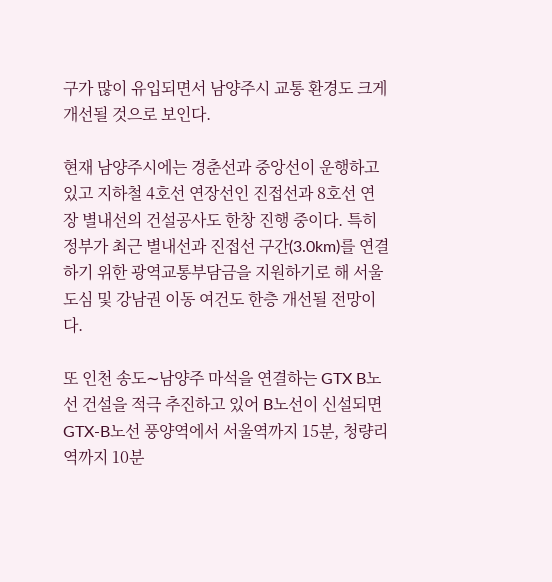구가 많이 유입되면서 남양주시 교통 환경도 크게 개선될 것으로 보인다.

현재 남양주시에는 경춘선과 중앙선이 운행하고 있고 지하철 4호선 연장선인 진접선과 8호선 연장 별내선의 건설공사도 한창 진행 중이다. 특히 정부가 최근 별내선과 진접선 구간(3.0km)를 연결하기 위한 광역교통부담금을 지원하기로 해 서울 도심 및 강남권 이동 여건도 한층 개선될 전망이다.

또 인천 송도∼남양주 마석을 연결하는 GTX B노선 건설을 적극 추진하고 있어 B노선이 신설되면 GTX-B노선 풍양역에서 서울역까지 15분, 청량리역까지 10분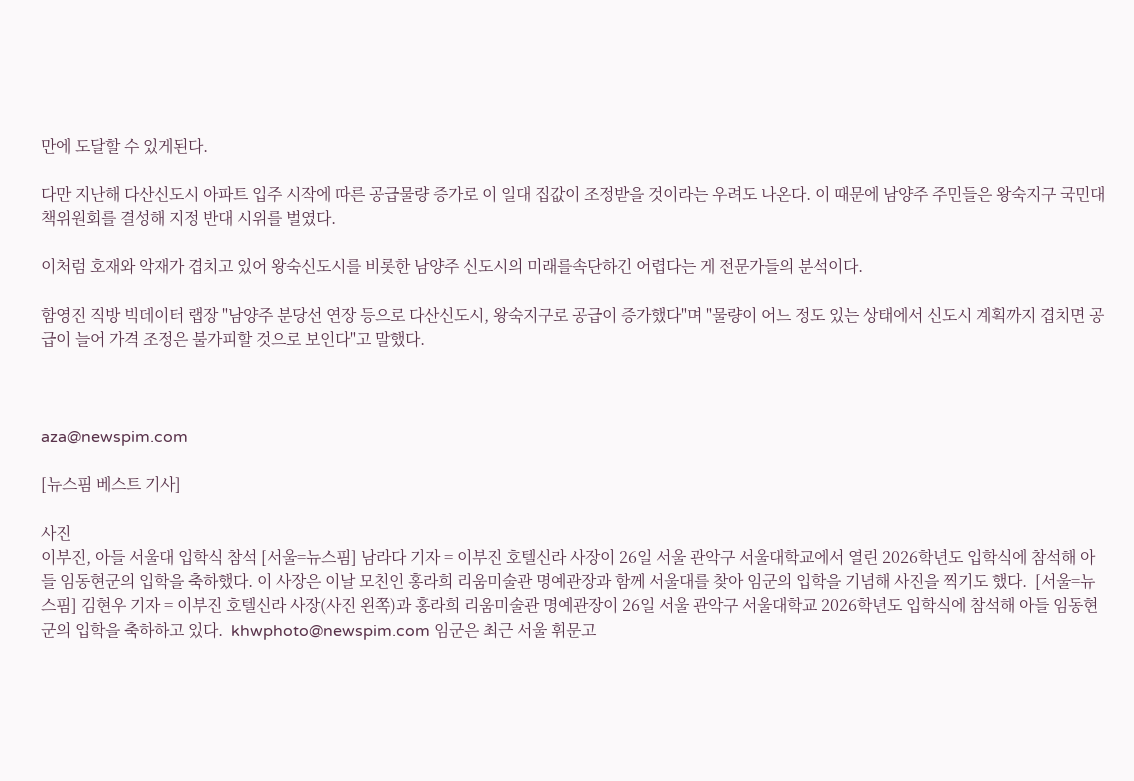만에 도달할 수 있게된다.

다만 지난해 다산신도시 아파트 입주 시작에 따른 공급물량 증가로 이 일대 집값이 조정받을 것이라는 우려도 나온다. 이 때문에 남양주 주민들은 왕숙지구 국민대책위원회를 결성해 지정 반대 시위를 벌였다.

이처럼 호재와 악재가 겹치고 있어 왕숙신도시를 비롯한 남양주 신도시의 미래를속단하긴 어렵다는 게 전문가들의 분석이다.

함영진 직방 빅데이터 랩장 "남양주 분당선 연장 등으로 다산신도시, 왕숙지구로 공급이 증가했다"며 "물량이 어느 정도 있는 상태에서 신도시 계획까지 겹치면 공급이 늘어 가격 조정은 불가피할 것으로 보인다"고 말했다.



aza@newspim.com

[뉴스핌 베스트 기사]

사진
이부진, 아들 서울대 입학식 참석 [서울=뉴스핌] 남라다 기자 = 이부진 호텔신라 사장이 26일 서울 관악구 서울대학교에서 열린 2026학년도 입학식에 참석해 아들 임동현군의 입학을 축하했다. 이 사장은 이날 모친인 홍라희 리움미술관 명예관장과 함께 서울대를 찾아 임군의 입학을 기념해 사진을 찍기도 했다.  [서울=뉴스핌] 김현우 기자 = 이부진 호텔신라 사장(사진 왼쪽)과 홍라희 리움미술관 명예관장이 26일 서울 관악구 서울대학교 2026학년도 입학식에 참석해 아들 임동현군의 입학을 축하하고 있다.  khwphoto@newspim.com 임군은 최근 서울 휘문고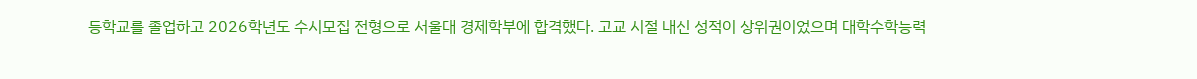등학교를 졸업하고 2026학년도 수시모집 전형으로 서울대 경제학부에 합격했다. 고교 시절 내신 성적이 상위권이었으며 대학수학능력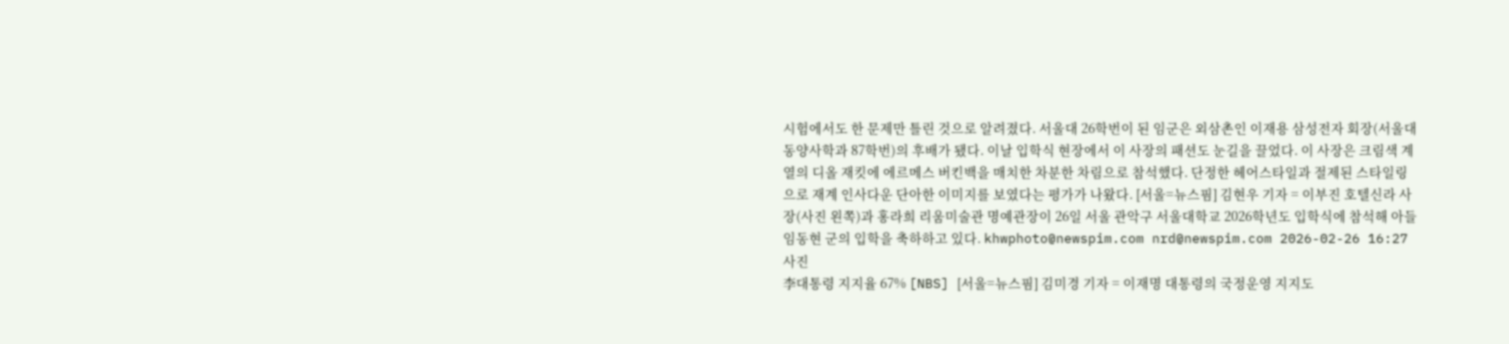시험에서도 한 문제만 틀린 것으로 알려졌다. 서울대 26학번이 된 임군은 외삼촌인 이재용 삼성전자 회장(서울대 동양사학과 87학번)의 후배가 됐다. 이날 입학식 현장에서 이 사장의 패션도 눈길을 끌었다. 이 사장은 크림색 계열의 디올 재킷에 에르메스 버킨백을 매치한 차분한 차림으로 참석했다. 단정한 헤어스타일과 절제된 스타일링으로 재계 인사다운 단아한 이미지를 보였다는 평가가 나왔다. [서울=뉴스핌] 김현우 기자 = 이부진 호텔신라 사장(사진 왼쪽)과 홍라희 리움미술관 명예관장이 26일 서울 관악구 서울대학교 2026학년도 입학식에 참석해 아들 임동현 군의 입학을 축하하고 있다. khwphoto@newspim.com nrd@newspim.com 2026-02-26 16:27
사진
李대통령 지지율 67% [NBS] [서울=뉴스핌] 김미경 기자 = 이재명 대통령의 국정운영 지지도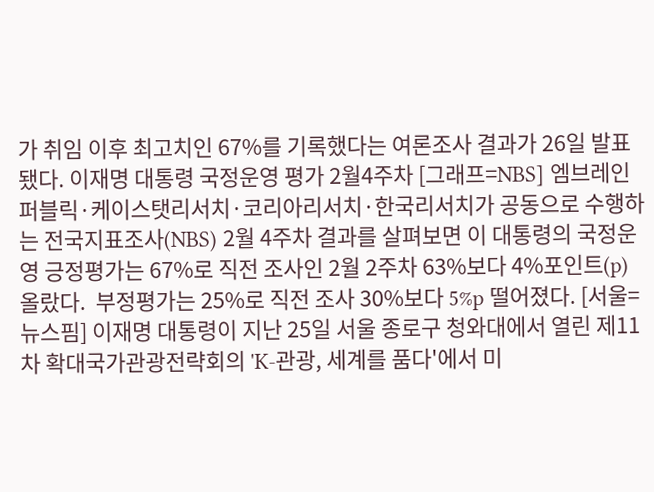가 취임 이후 최고치인 67%를 기록했다는 여론조사 결과가 26일 발표됐다. 이재명 대통령 국정운영 평가 2월4주차 [그래프=NBS] 엠브레인퍼블릭·케이스탯리서치·코리아리서치·한국리서치가 공동으로 수행하는 전국지표조사(NBS) 2월 4주차 결과를 살펴보면 이 대통령의 국정운영 긍정평가는 67%로 직전 조사인 2월 2주차 63%보다 4%포인트(p) 올랐다.  부정평가는 25%로 직전 조사 30%보다 5%p 떨어졌다. [서울=뉴스핌] 이재명 대통령이 지난 25일 서울 종로구 청와대에서 열린 제11차 확대국가관광전략회의 'K-관광, 세계를 품다'에서 미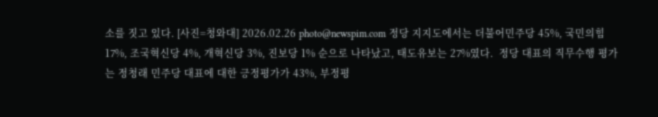소를 짓고 있다. [사진=청와대] 2026.02.26 photo@newspim.com 정당 지지도에서는 더불어민주당 45%, 국민의힘 17%, 조국혁신당 4%, 개혁신당 3%, 진보당 1% 순으로 나타났고, 태도유보는 27%였다.  정당 대표의 직무수행 평가는 정청래 민주당 대표에 대한 긍정평가가 43%, 부정평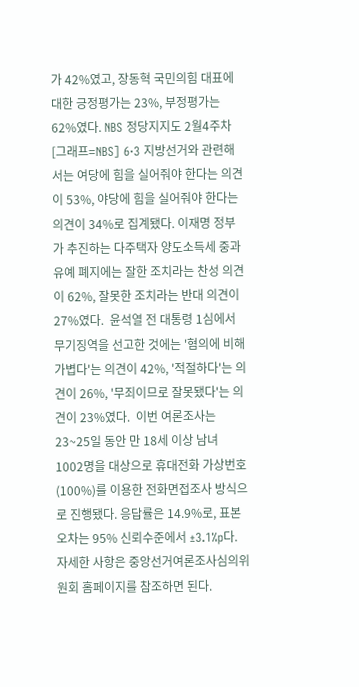가 42%였고, 장동혁 국민의힘 대표에 대한 긍정평가는 23%, 부정평가는 62%였다. NBS 정당지지도 2월4주차 [그래프=NBS] 6·3 지방선거와 관련해서는 여당에 힘을 실어줘야 한다는 의견이 53%, 야당에 힘을 실어줘야 한다는 의견이 34%로 집계됐다. 이재명 정부가 추진하는 다주택자 양도소득세 중과 유예 폐지에는 잘한 조치라는 찬성 의견이 62%, 잘못한 조치라는 반대 의견이 27%였다.  윤석열 전 대통령 1심에서 무기징역을 선고한 것에는 '혐의에 비해 가볍다'는 의견이 42%, '적절하다'는 의견이 26%, '무죄이므로 잘못됐다'는 의견이 23%였다.  이번 여론조사는 23~25일 동안 만 18세 이상 남녀 1002명을 대상으로 휴대전화 가상번호(100%)를 이용한 전화면접조사 방식으로 진행됐다. 응답률은 14.9%로, 표본오차는 95% 신뢰수준에서 ±3.1%p다. 자세한 사항은 중앙선거여론조사심의위원회 홈페이지를 참조하면 된다.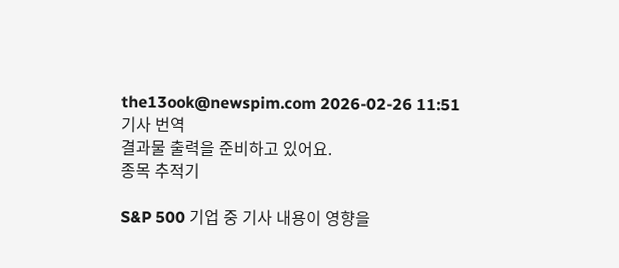the13ook@newspim.com 2026-02-26 11:51
기사 번역
결과물 출력을 준비하고 있어요.
종목 추적기

S&P 500 기업 중 기사 내용이 영향을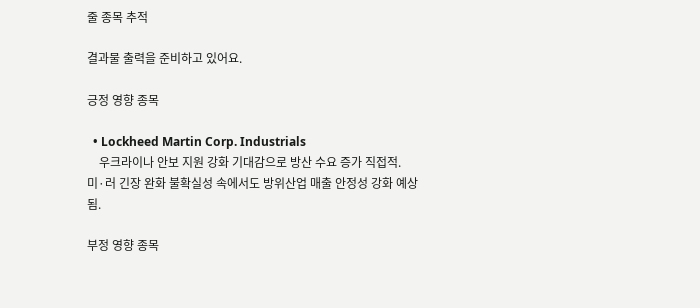줄 종목 추적

결과물 출력을 준비하고 있어요.

긍정 영향 종목

  • Lockheed Martin Corp. Industrials
    우크라이나 안보 지원 강화 기대감으로 방산 수요 증가 직접적. 미·러 긴장 완화 불확실성 속에서도 방위산업 매출 안정성 강화 예상됨.

부정 영향 종목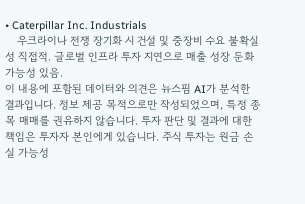• Caterpillar Inc. Industrials
    우크라이나 전쟁 장기화 시 건설 및 중장비 수요 불확실성 직접적. 글로벌 인프라 투자 지연으로 매출 성장 둔화 가능성 있음.
이 내용에 포함된 데이터와 의견은 뉴스핌 AI가 분석한 결과입니다. 정보 제공 목적으로만 작성되었으며, 특정 종목 매매를 권유하지 않습니다. 투자 판단 및 결과에 대한 책임은 투자자 본인에게 있습니다. 주식 투자는 원금 손실 가능성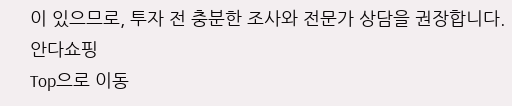이 있으므로, 투자 전 충분한 조사와 전문가 상담을 권장합니다.
안다쇼핑
Top으로 이동